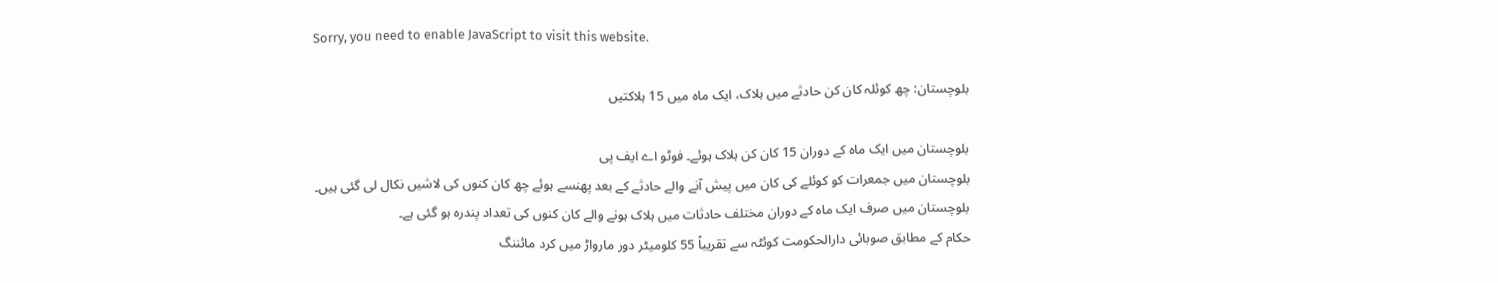Sorry, you need to enable JavaScript to visit this website.

بلوچستان: چھ کوئلہ کان کن حادثے میں ہلاک، ایک ماہ میں 15 ہلاکتیں

بلوچستان میں ایک ماہ کے دوران 15 کان کن ہلاک ہوئے۔ فوٹو اے ایف پی
بلوچستان میں جمعرات کو کوئلے کی کان میں پیش آنے والے حادثے کے بعد پھنسے ہوئے چھ کان کنوں کی لاشیں نکال لی گئی ہیں۔
بلوچستان میں صرف ایک ماہ کے دوران مختلف حادثات میں ہلاک ہونے والے کان کنوں کی تعداد پندرہ ہو گئی ہے۔
حکام کے مطابق صوبائی دارالحکومت کوئٹہ سے تقریباً 55 کلومیٹر دور مارواڑ میں کرد مائننگ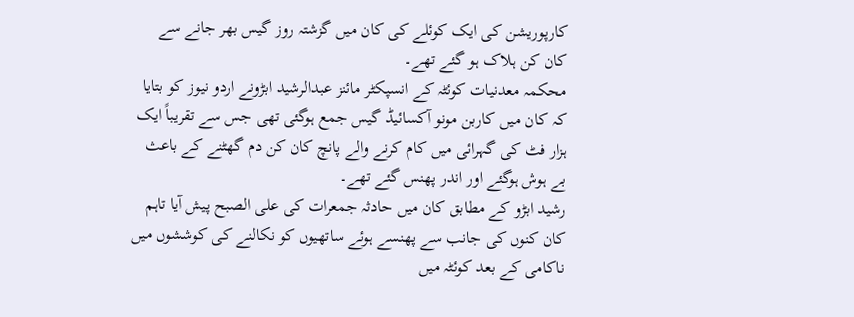کارپوریشن کی ایک کوئلے کی کان میں گزشتہ روز گیس بھر جانے سے کان کن ہلاک ہو گئے تھے۔
محکمہ معدنیات کوئٹہ کے انسپکٹر مائنز عبدالرشید ابڑونے اردو نیوز کو بتایا کہ کان میں کاربن مونو آکسائیڈ گیس جمع ہوگئی تھی جس سے تقریباً ایک ہزار فٹ کی گہرائی میں کام کرنے والے پانچ کان کن دم گھٹنے کے باعث بے ہوش ہوگئے اور اندر پھنس گئے تھے۔
رشید ابڑو کے مطابق کان میں حادثہ جمعرات کی علی الصبح پیش آیا تاہم کان کنوں کی جانب سے پھنسے ہوئے ساتھیوں کو نکالنے کی کوششوں میں ناکامی کے بعد کوئٹہ میں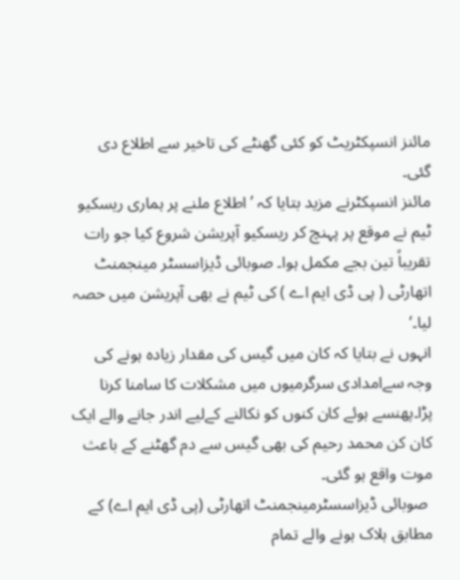مائنز انسپکٹریٹ کو کئی گھنٹے کی تاخیر سے اطلاع دی گئی۔
مائنز انسپکٹرنے مزید بتایا کہ ’اطلاع ملنے پر ہماری ریسکیو ٹیم نے موقع پر پہنچ کر ریسکیو آپریشن شروع کیا جو رات تقریباً تین بجے مکمل ہوا۔ صوبائی ڈیزاسسٹر مینجمنٹ اتھارٹی ( پی ڈی ایم اے ) کی ٹیم نے بھی آپریشن میں حصہ لیا۔‘
انہوں نے بتایا کہ کان میں گیس کی مقدار زیادہ ہونے کی وجہ سےامدادی سرگرمیوں میں مشکلات کا سامنا کرنا پڑا۔پھنسے ہوئے کان کنوں کو نکالنے کےلیے اندر جانے والے ایک کان کن محمد رحیم کی بھی گیس سے دم گھٹنے کے باعث موت واقع ہو گئی۔
 صوبائی ڈیزاسسٹرمینجمنٹ اتھارٹی (پی ڈی ایم اے) کے مطابق ہلاک ہونے والے تمام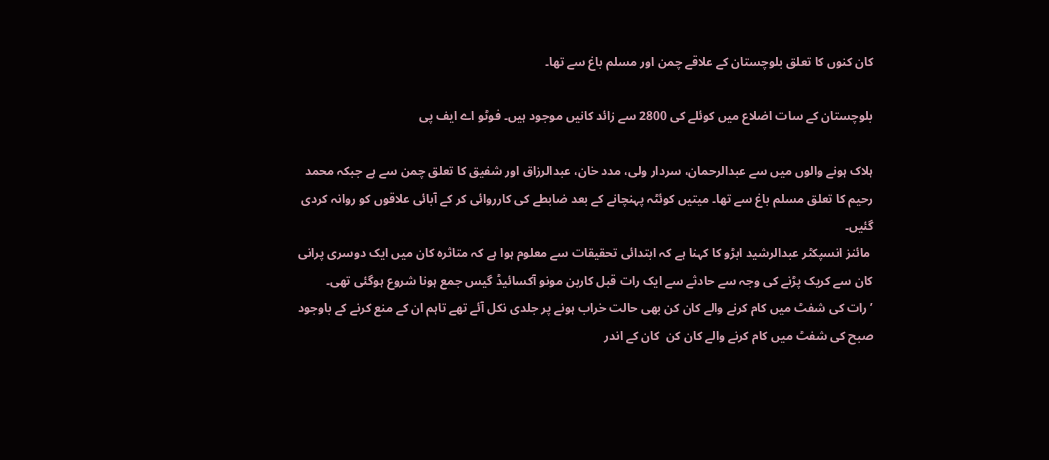کان کنوں کا تعلق بلوچستان کے علاقے چمن اور مسلم باغ سے تھا۔

بلوچستان کے سات اضلاع میں کوئلے کی 2800 سے زائد کانیں موجود ہیں۔ فوٹو اے ایف پی

ہلاک ہونے والوں میں سے عبدالرحمان، سردار ولی، مدد خان، عبدالرزاق اور شفیق کا تعلق چمن سے ہے جبکہ محمد رحیم کا تعلق مسلم باغ سے تھا۔ میتیں کوئٹہ پہنچانے کے بعد ضابطے کی کارروائی کر کے آبائی علاقوں کو روانہ کردی گئیں۔
 مائنز انسپکٹر عبدالرشید ابڑو کا کہنا ہے کہ ابتدائی تحقیقات سے معلوم ہوا ہے کہ متاثرہ کان میں ایک دوسری پرانی کان سے کریک پڑنے کی وجہ سے حادثے سے ایک رات قبل کاربن مونو آکسائیڈ گیس جمع ہونا شروع ہوگئی تھی۔
’رات کی شفٹ میں کام کرنے والے کان کن بھی حالت خراب ہونے پر جلدی نکل آئے تھے تاہم ان کے منع کرنے کے باوجود صبح کی شفٹ میں کام کرنے والے کان کن  کان کے اندر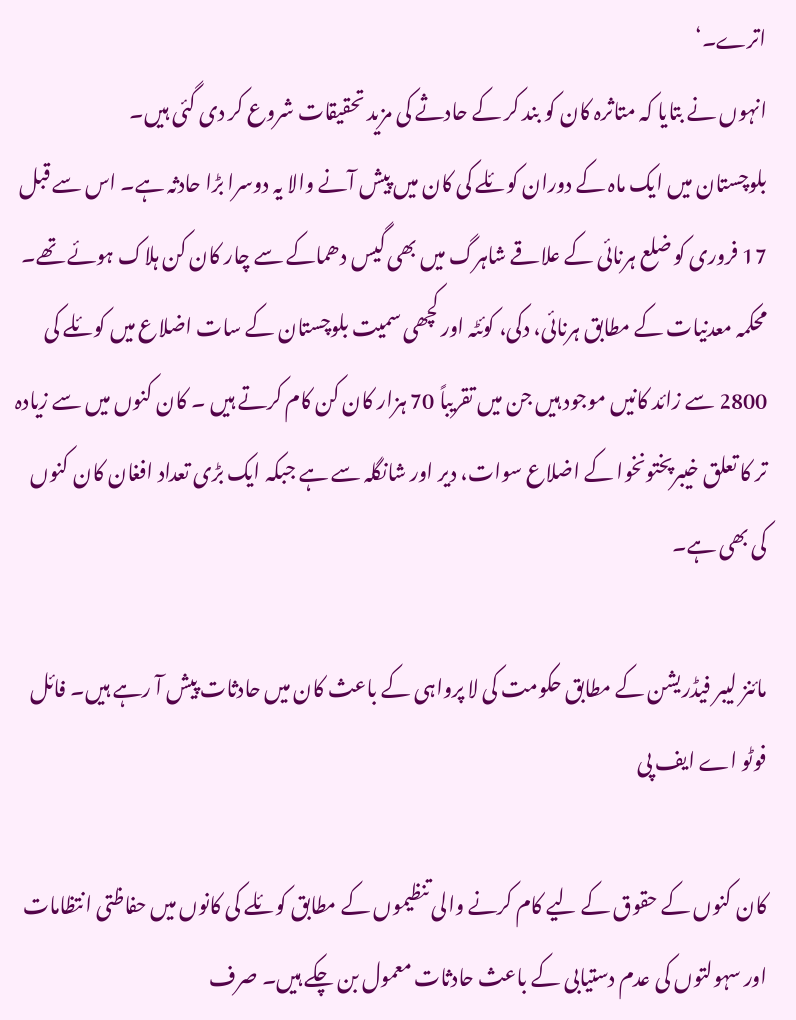اترے۔‘
انہوں نے بتایا کہ متاثرہ کان کو بند کر کے حادثے کی مزید تحقیقات شروع کر دی گئی ہیں۔
بلوچستان میں ایک ماہ کے دوران کوئلے کی کان میں پیش آنے والا یہ دوسرا بڑا حادثہ ہے۔ اس سے قبل 17 فروری کو ضلع ہرنائی کے علاقے شاہرگ میں بھی گیس دھماکے سے چار کان کن ہلاک ہوئے تھے۔
محکمہ معدنیات کے مطابق ہرنائی، دکی، کوئٹہ اور کچھی سمیت بلوچستان کے سات اضلاع میں کوئلے کی 2800 سے زائد کانیں موجود ہیں جن میں تقریباً 70 ہزار کان کن کام کرتے ہیں ۔ کان کنوں میں سے زیادہ تر کا تعلق خیبرپختونخوا کے اضلاع سوات، دیر اور شانگلہ سے ہے جبکہ ایک بڑی تعداد افغان کان کنوں کی بھی ہے۔

مائنز لیبر فیڈریشن کے مطابق حکومت کی لا پرواہی کے باعث کان میں حادثات پیش آ رہے ہیں۔ فائل فوٹو اے ایف پی

کان کنوں کے حقوق کے لیے کام کرنے والی تنظیموں کے مطابق کوئلے کی کانوں میں حفاظتی انتظامات اور سہولتوں کی عدم دستیابی کے باعث حادثات معمول بن چکے ہیں۔ صرف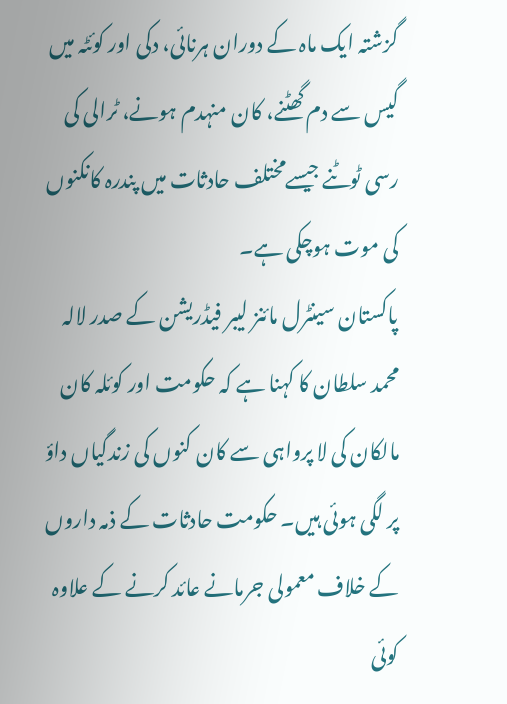گزشتہ ایک ماہ کے دوران ہرنائی، دکی اور کوئٹہ میں گیس سے دم گھٹنے، کان منہدم ہونے، ٹرالی کی رسی ٹوٹنے جیسےمختلف حادثات میں پندرہ کانکنوں کی موت ہوچکی ہے۔
پاکستان سینٹرل مائنز لیبر فیڈریشن کے صدر لالہ محمد سلطان کا کہنا ہے کہ حکومت اور کوئلہ کان مالکان کی لا پرواہی سے کان کنوں کی زندگیاں داؤ پر لگی ہوئی ہیں۔ حکومت حادثات کے ذمہ داروں کے خلاف معمولی جرمانے عائد کرنے کے علاوہ کوئی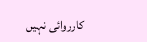کارروائی نہیں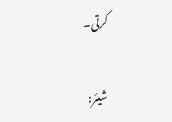کرتی۔

شیئر: